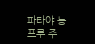파타야 농프루 주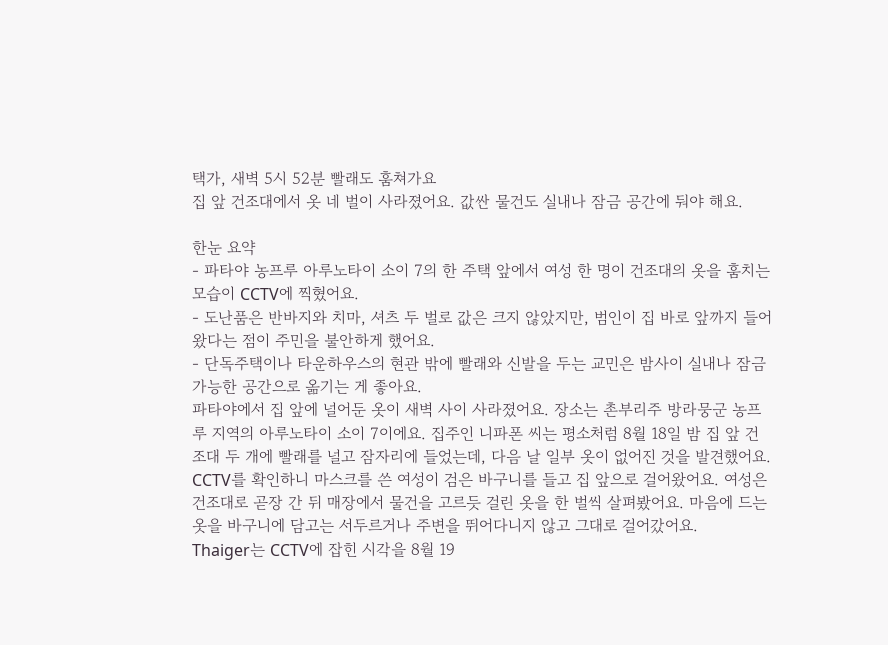택가, 새벽 5시 52분 빨래도 훔쳐가요
집 앞 건조대에서 옷 네 벌이 사라졌어요. 값싼 물건도 실내나 잠금 공간에 둬야 해요.

한눈 요약
- 파타야 농프루 아루노타이 소이 7의 한 주택 앞에서 여성 한 명이 건조대의 옷을 훔치는 모습이 CCTV에 찍혔어요.
- 도난품은 반바지와 치마, 셔츠 두 벌로 값은 크지 않았지만, 범인이 집 바로 앞까지 들어왔다는 점이 주민을 불안하게 했어요.
- 단독주택이나 타운하우스의 현관 밖에 빨래와 신발을 두는 교민은 밤사이 실내나 잠금 가능한 공간으로 옮기는 게 좋아요.
파타야에서 집 앞에 널어둔 옷이 새벽 사이 사라졌어요. 장소는 촌부리주 방라뭉군 농프루 지역의 아루노타이 소이 7이에요. 집주인 니파폰 씨는 평소처럼 8월 18일 밤 집 앞 건조대 두 개에 빨래를 널고 잠자리에 들었는데, 다음 날 일부 옷이 없어진 것을 발견했어요.
CCTV를 확인하니 마스크를 쓴 여성이 검은 바구니를 들고 집 앞으로 걸어왔어요. 여성은 건조대로 곧장 간 뒤 매장에서 물건을 고르듯 걸린 옷을 한 벌씩 살펴봤어요. 마음에 드는 옷을 바구니에 담고는 서두르거나 주변을 뛰어다니지 않고 그대로 걸어갔어요.
Thaiger는 CCTV에 잡힌 시각을 8월 19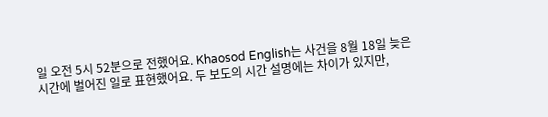일 오전 5시 52분으로 전했어요. Khaosod English는 사건을 8월 18일 늦은 시간에 벌어진 일로 표현했어요. 두 보도의 시간 설명에는 차이가 있지만,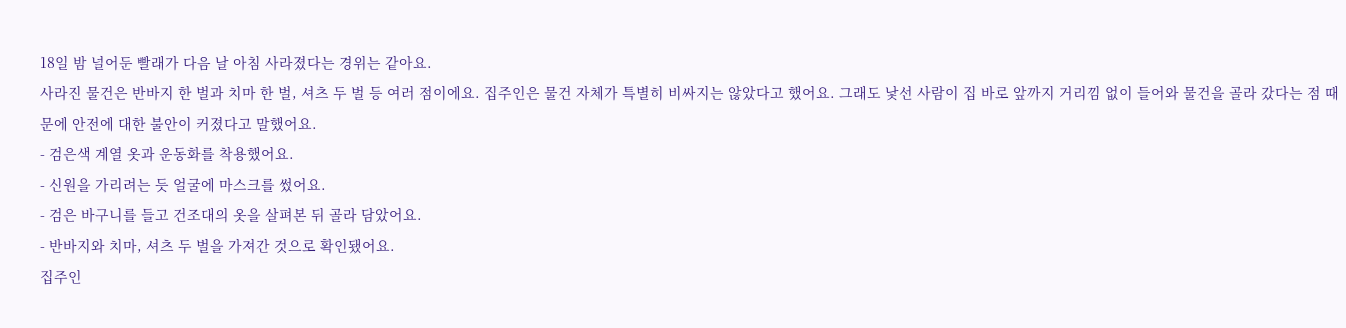18일 밤 널어둔 빨래가 다음 날 아침 사라졌다는 경위는 같아요.
사라진 물건은 반바지 한 벌과 치마 한 벌, 셔츠 두 벌 등 여러 점이에요. 집주인은 물건 자체가 특별히 비싸지는 않았다고 했어요. 그래도 낯선 사람이 집 바로 앞까지 거리낌 없이 들어와 물건을 골라 갔다는 점 때문에 안전에 대한 불안이 커졌다고 말했어요.
- 검은색 계열 옷과 운동화를 착용했어요.
- 신원을 가리려는 듯 얼굴에 마스크를 썼어요.
- 검은 바구니를 들고 건조대의 옷을 살펴본 뒤 골라 담았어요.
- 반바지와 치마, 셔츠 두 벌을 가져간 것으로 확인됐어요.
집주인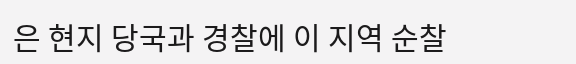은 현지 당국과 경찰에 이 지역 순찰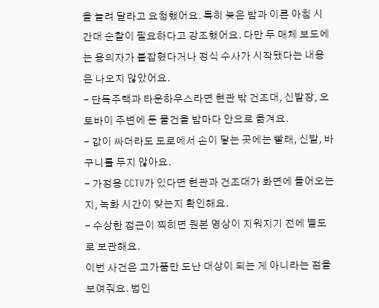을 늘려 달라고 요청했어요. 특히 늦은 밤과 이른 아침 시간대 순찰이 필요하다고 강조했어요. 다만 두 매체 보도에는 용의자가 붙잡혔다거나 정식 수사가 시작됐다는 내용은 나오지 않았어요.
- 단독주택과 타운하우스라면 현관 밖 건조대, 신발장, 오토바이 주변에 둔 물건을 밤마다 안으로 옮겨요.
- 값이 싸더라도 도로에서 손이 닿는 곳에는 빨래, 신발, 바구니를 두지 않아요.
- 가정용 CCTV가 있다면 현관과 건조대가 화면에 들어오는지, 녹화 시간이 맞는지 확인해요.
- 수상한 접근이 찍히면 원본 영상이 지워지기 전에 별도로 보관해요.
이번 사건은 고가품만 도난 대상이 되는 게 아니라는 점을 보여줘요. 범인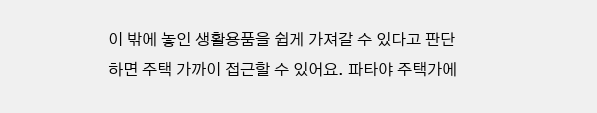이 밖에 놓인 생활용품을 쉽게 가져갈 수 있다고 판단하면 주택 가까이 접근할 수 있어요. 파타야 주택가에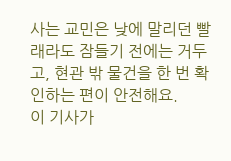사는 교민은 낮에 말리던 빨래라도 잠들기 전에는 거두고, 현관 밖 물건을 한 번 확인하는 편이 안전해요.
이 기사가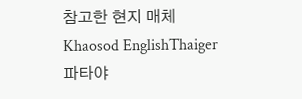참고한 현지 매체
Khaosod EnglishThaiger 파타야